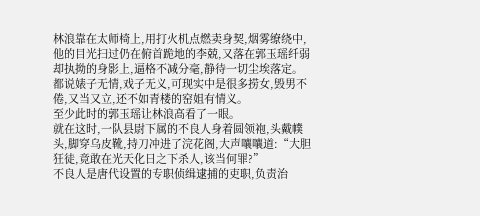林浪靠在太师椅上,用打火机点燃卖身契,烟雾缭绕中,他的目光扫过仍在俯首跪地的李兢,又落在郭玉瑶纤弱却执拗的身影上,逼格不减分毫,静待一切尘埃落定。
都说婊子无情,戏子无义,可现实中是很多捞女,毁男不倦,又当又立,还不如青楼的窑姐有情义。
至少此时的郭玉瑶让林浪高看了一眼。
就在这时,一队县尉下属的不良人身着圆领袍,头戴幞头,脚穿乌皮靴,持刀冲进了浣花阁,大声嚷嚷道:“大胆狂徒,竟敢在光天化日之下杀人,该当何罪?”
不良人是唐代设置的专职侦缉逮捕的吏职,负责治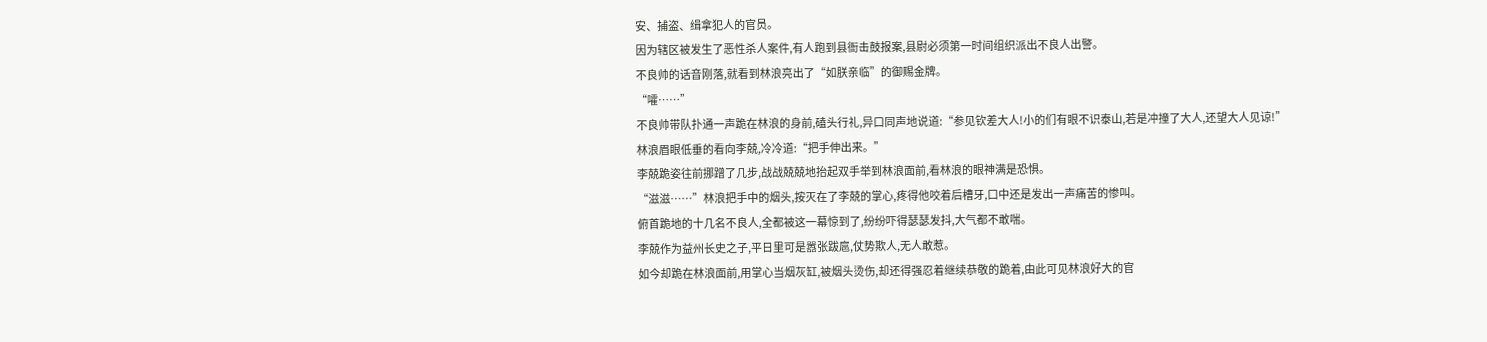安、捕盗、缉拿犯人的官员。
因为辖区被发生了恶性杀人案件,有人跑到县衙击鼓报案,县尉必须第一时间组织派出不良人出警。
不良帅的话音刚落,就看到林浪亮出了“如朕亲临”的御赐金牌。
“嚯……”
不良帅带队扑通一声跪在林浪的身前,磕头行礼,异口同声地说道:“参见钦差大人!小的们有眼不识泰山,若是冲撞了大人,还望大人见谅!”
林浪眉眼低垂的看向李兢,冷冷道:“把手伸出来。”
李兢跪姿往前挪蹭了几步,战战兢兢地抬起双手举到林浪面前,看林浪的眼神满是恐惧。
“滋滋……”林浪把手中的烟头,按灭在了李兢的掌心,疼得他咬着后槽牙,口中还是发出一声痛苦的惨叫。
俯首跪地的十几名不良人,全都被这一幕惊到了,纷纷吓得瑟瑟发抖,大气都不敢喘。
李兢作为益州长史之子,平日里可是嚣张跋扈,仗势欺人,无人敢惹。
如今却跪在林浪面前,用掌心当烟灰缸,被烟头烫伤,却还得强忍着继续恭敬的跪着,由此可见林浪好大的官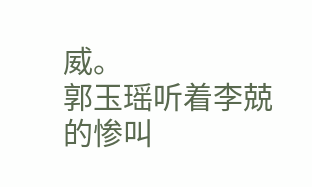威。
郭玉瑶听着李兢的惨叫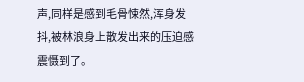声,同样是感到毛骨悚然,浑身发抖,被林浪身上散发出来的压迫感震慑到了。